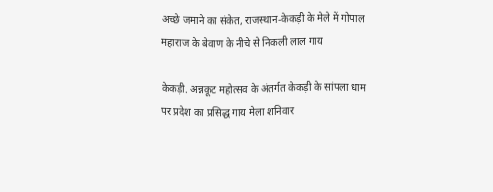अच्छे जमाने का संकेत, राजस्थान-केकड़ी के मेले में गोपाल महाराज के बेवाण के नीचे से निकली लाल गाय

केकड़ी. अन्नकूट महोत्सव के अंतर्गत केकड़ी के सांपला धाम पर प्रदेश का प्रसिद्ध गाय मेला शनिवार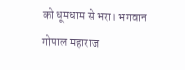को धूमधाम से भरा। भगवान गोपाल महाराज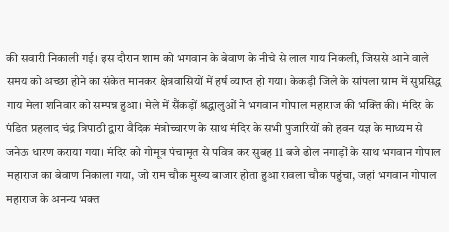की सवारी निकाली गई। इस दौरान शाम को भगवान के बेवाण के नीचे से लाल गाय निकली, जिससे आने वाले समय को अच्छा होने का संकेत मानकर क्षेत्रवासियों में हर्ष व्याप्त हो गया। केकड़ी जिले के सांपला ग्राम में सुप्रसिद्ध गाय मेला शनिवार को सम्पन्न हुआ। मेले में सैंकड़ों श्रद्धालुओं ने भगवान गोपाल महाराज की भक्ति की। मंदिर के पंडित प्रहलाद चंद्र त्रिपाठी द्वारा वैदिक मंत्रोच्चारण के साथ मंदिर के सभी पुजारियों को हवन यज्ञ के माध्यम से जनेऊ धारण कराया गया। मंदिर को गोमूत्र पंचामृत से पवित्र कर सुबह 11 बजे ढोल नगाड़ों के साथ भगवान गोपाल महाराज का बेवाण निकाला गया, जो राम चौक मुख्य बाजार होता हुआ रावला चौक पहुंचा, जहां भगवान गोपाल महाराज के अनन्य भक्त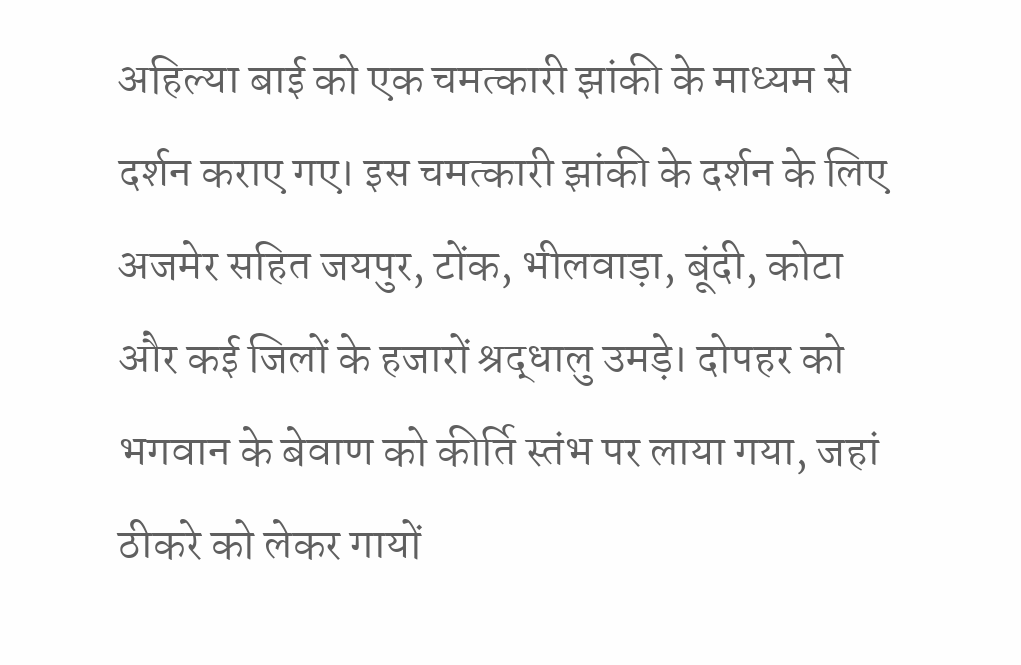अहिल्या बाई को एक चमत्कारी झांकी के माध्यम से दर्शन कराए गए। इस चमत्कारी झांकी के दर्शन के लिए अजमेर सहित जयपुर, टोंक, भीलवाड़ा, बूंदी, कोटा और कई जिलों के हजारों श्रद्धालु उमड़े। दोपहर को भगवान के बेवाण को कीर्ति स्तंभ पर लाया गया, जहां ठीकरे को लेकर गायों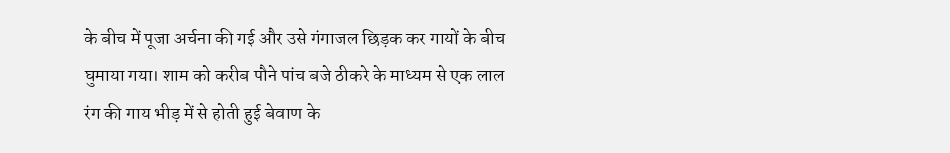के बीच में पूजा अर्चना की गई और उसे गंगाजल छिड़क कर गायों के बीच घुमाया गया। शाम को करीब पौने पांच बजे ठीकरे के माध्यम से एक लाल रंग की गाय भीड़ में से होती हुई बेवाण के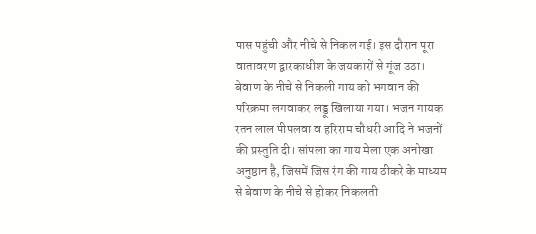पास पहुंची और नीचे से निकल गई। इस दौरान पूरा वातावरण द्वारकाधीश के जयकारों से गूंज उठा। बेवाण के नीचे से निकली गाय को भगवान की परिक्रमा लगवाकर लड्डू खिलाया गया। भजन गायक रतन लाल पीपलवा व हरिराम चौधरी आदि ने भजनों की प्रस्तुति दी। सांपला का गाय मेला एक अनोखा अनुष्ठान है, जिसमें जिस रंग की गाय ठीकरे के माध्यम से बेवाण के नीचे से होकर निकलती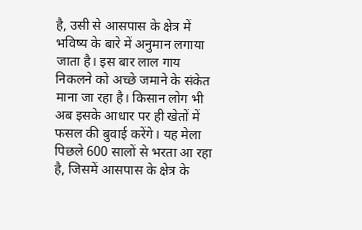है, उसी से आसपास के क्षेत्र में भविष्य के बारे में अनुमान लगाया जाता है। इस बार लाल गाय निकलने को अच्छे जमाने के संकेत माना जा रहा है। किसान लोग भी अब इसके आधार पर ही खेतों में फसल की बुवाई करेंगे। यह मेला पिछले 600 सालों से भरता आ रहा है, जिसमें आसपास के क्षेत्र के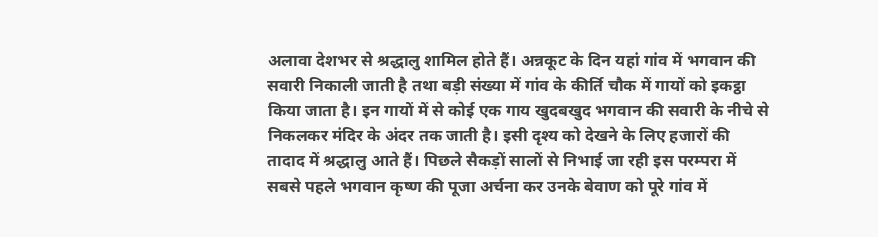अलावा देशभर से श्रद्धालु शामिल होते हैं। अन्नकूट के दिन यहां गांव में भगवान की सवारी निकाली जाती है तथा बड़ी संख्या में गांव के कीर्ति चौक में गायों को इकट्ठा किया जाता है। इन गायों में से कोई एक गाय खुदबखुद भगवान की सवारी के नीचे से निकलकर मंदिर के अंदर तक जाती है। इसी दृश्य को देखने के लिए हजारों की तादाद में श्रद्धालु आते हैं। पिछले सैकड़ों सालों से निभाई जा रही इस परम्परा में सबसे पहले भगवान कृष्ण की पूजा अर्चना कर उनके बेवाण को पूरे गांव में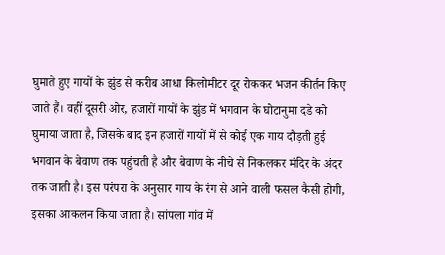घुमाते हुए गायों के झुंड से करीब आधा किलोमीटर दूर रोककर भजन कीर्तन किए जाते हैं। वहीं दूसरी ओर, हजारों गायों के झुंड में भगवान के घोटानुमा दडे को घुमाया जाता है, जिसके बाद इन हजारों गायों में से कोई एक गाय दौड़ती हुई भगवान के बेवाण तक पहुंचती है और बेवाण के नीचे से निकलकर मंदिर के अंदर तक जाती है। इस परंपरा के अनुसार गाय के रंग से आने वाली फसल कैसी होगी, इसका आकलन किया जाता है। सांपला गांव में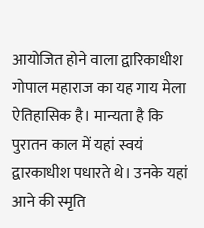आयोजित होने वाला द्वारिकाधीश गोपाल महाराज का यह गाय मेला ऐतिहासिक है। मान्यता है कि पुरातन काल में यहां स्वयं द्वारकाधीश पधारते थे। उनके यहां आने की स्मृति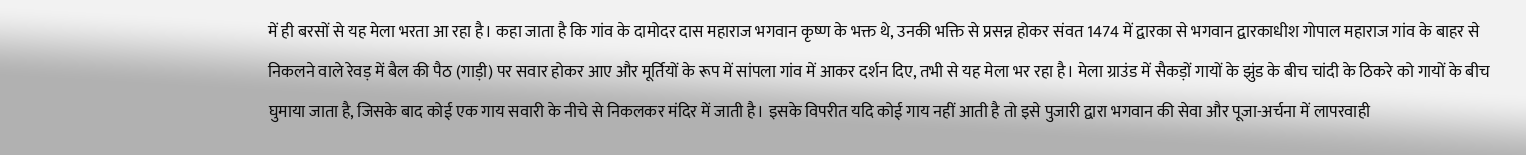में ही बरसों से यह मेला भरता आ रहा है। कहा जाता है कि गांव के दामोदर दास महाराज भगवान कृष्ण के भक्त थे, उनकी भक्ति से प्रसन्न होकर संवत 1474 में द्वारका से भगवान द्वारकाधीश गोपाल महाराज गांव के बाहर से निकलने वाले रेवड़ में बैल की पैठ (गाड़ी) पर सवार होकर आए और मूर्तियों के रूप में सांपला गांव में आकर दर्शन दिए, तभी से यह मेला भर रहा है। मेला ग्राउंड में सैकड़ों गायों के झुंड के बीच चांदी के ठिकरे को गायों के बीच घुमाया जाता है, जिसके बाद कोई एक गाय सवारी के नीचे से निकलकर मंदिर में जाती है। इसके विपरीत यदि कोई गाय नहीं आती है तो इसे पुजारी द्वारा भगवान की सेवा और पूजा-अर्चना में लापरवाही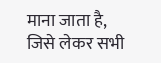माना जाता है, जिसे लेकर सभी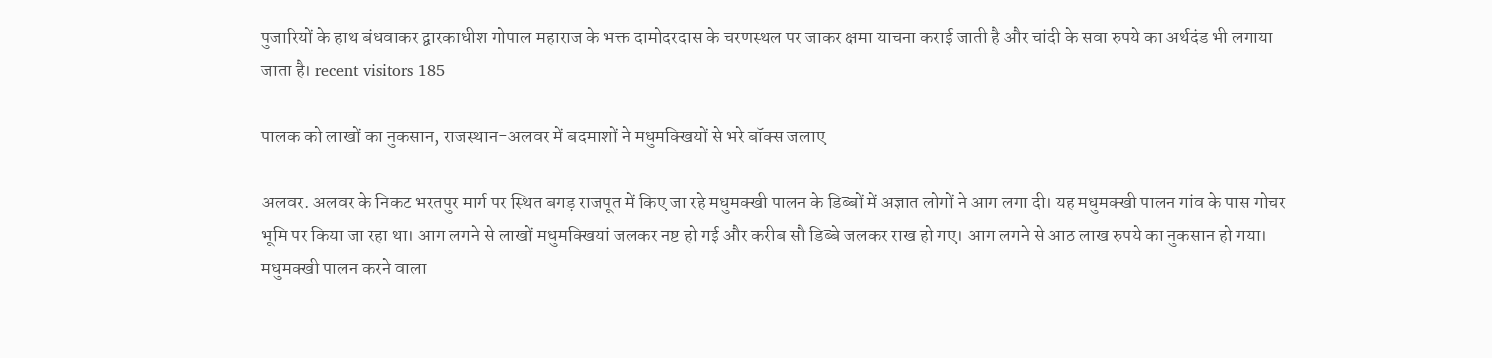पुजारियों के हाथ बंधवाकर द्वारकाधीश गोपाल महाराज के भक्त दामोदरदास के चरणस्थल पर जाकर क्षमा याचना कराई जाती है और चांदी के सवा रुपये का अर्थदंड भी लगाया जाता है। recent visitors 185

पालक को लाखों का नुकसान, राजस्थान-अलवर में बदमाशों ने मधुमक्खियों से भरे बॉक्स जलाए

अलवर. अलवर के निकट भरतपुर मार्ग पर स्थित बगड़ राजपूत में किए जा रहे मधुमक्खी पालन के डिब्बों में अज्ञात लोगों ने आग लगा दी। यह मधुमक्खी पालन गांव के पास गोचर भूमि पर किया जा रहा था। आग लगने से लाखों मधुमक्खियां जलकर नष्ट हो गई और करीब सौ डिब्बे जलकर राख हो गए। आग लगने से आठ लाख रुपये का नुकसान हो गया। मधुमक्खी पालन करने वाला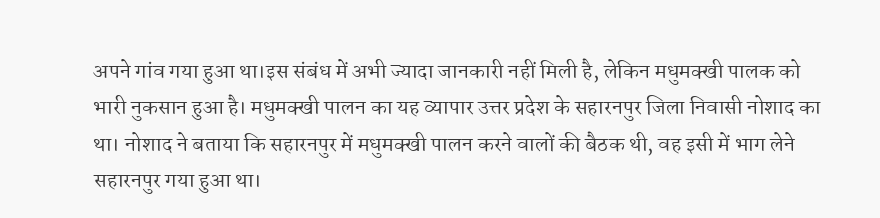अपने गांव गया हुआ था।इस संबंध में अभी ज्यादा जानकारी नहीं मिली है, लेकिन मधुमक्खी पालक को भारी नुकसान हुआ है। मधुमक्खी पालन का यह व्यापार उत्तर प्रदेश के सहारनपुर जिला निवासी नोशाद का था। नोशाद ने बताया कि सहारनपुर में मधुमक्खी पालन करने वालों की बैठक थी, वह इसी में भाग लेने सहारनपुर गया हुआ था।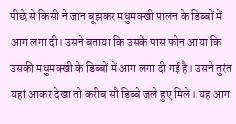पीछे से किसी ने जान बूझकर मधुमक्खी पालन के डिब्बों में आग लगा दी। उसने बताया कि उसके पास फोन आया कि उसकी मधुमक्खी के डिब्बों में आग लगा दी गई है। उसने तुरंत यहां आकर देखा तो करीब सौ डिब्बे जले हुए मिले। यह आग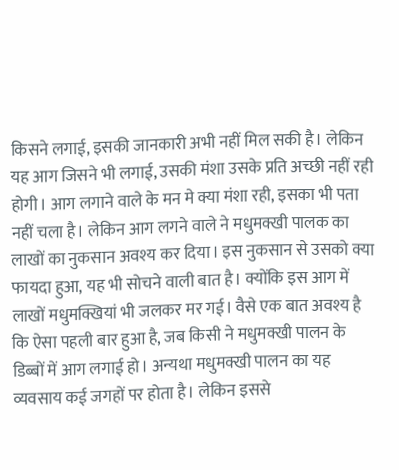किसने लगाई, इसकी जानकारी अभी नहीं मिल सकी है। लेकिन यह आग जिसने भी लगाई, उसकी मंशा उसके प्रति अच्छी नहीं रही होगी। आग लगाने वाले के मन मे क्या मंशा रही, इसका भी पता नहीं चला है। लेकिन आग लगने वाले ने मधुमक्खी पालक का लाखों का नुकसान अवश्य कर दिया। इस नुकसान से उसको क्या फायदा हुआ, यह भी सोचने वाली बात है। क्योंकि इस आग में लाखों मधुमक्खियां भी जलकर मर गई। वैसे एक बात अवश्य है कि ऐसा पहली बार हुआ है, जब किसी ने मधुमक्खी पालन के डिब्बों में आग लगाई हो। अन्यथा मधुमक्खी पालन का यह व्यवसाय कई जगहों पर होता है। लेकिन इससे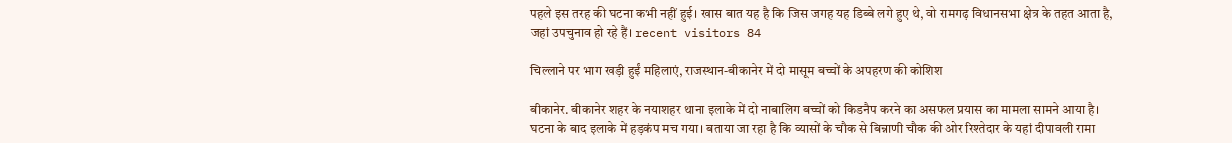पहले इस तरह की घटना कभी नहीं हुई। खास बात यह है कि जिस जगह यह डिब्बे लगे हुए थे, वो रामगढ़ विधानसभा क्षेत्र के तहत आता है, जहां उपचुनाव हो रहे हैं। recent visitors 84

चिल्लाने पर भाग खड़ी हुईं महिलाएं, राजस्थान-बीकानेर में दो मासूम बच्चों के अपहरण की कोशिश

बीकानेर. बीकानेर शहर के नयाशहर थाना इलाके में दो नाबालिग बच्चों को किडनैप करने का असफल प्रयास का मामला सामने आया है। घटना के बाद इलाके में हड़कंप मच गया। बताया जा रहा है कि व्यासों के चौक से बिन्नाणी चौक की ओर रिश्तेदार के यहां दीपावली रामा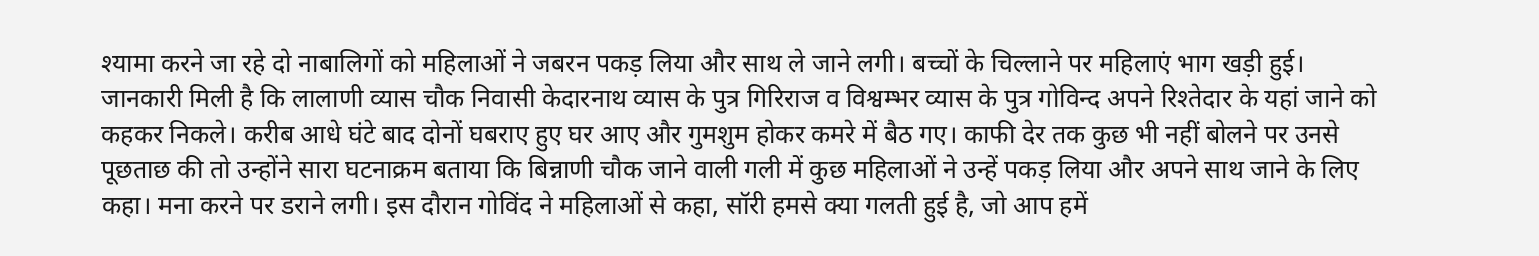श्यामा करने जा रहे दो नाबालिगों को महिलाओं ने जबरन पकड़ लिया और साथ ले जाने लगी। बच्चों के चिल्लाने पर महिलाएं भाग खड़ी हुई। जानकारी मिली है कि लालाणी व्यास चौक निवासी केदारनाथ व्यास के पुत्र गिरिराज व विश्वम्भर व्यास के पुत्र गोविन्द अपने रिश्तेदार के यहां जाने को कहकर निकले। करीब आधे घंटे बाद दोनों घबराए हुए घर आए और गुमशुम होकर कमरे में बैठ गए। काफी देर तक कुछ भी नहीं बोलने पर उनसे पूछताछ की तो उन्होंने सारा घटनाक्रम बताया कि बिन्नाणी चौक जाने वाली गली में कुछ महिलाओं ने उन्हें पकड़ लिया और अपने साथ जाने के लिए कहा। मना करने पर डराने लगी। इस दौरान गोविंद ने महिलाओं से कहा, सॉरी हमसे क्या गलती हुई है, जो आप हमें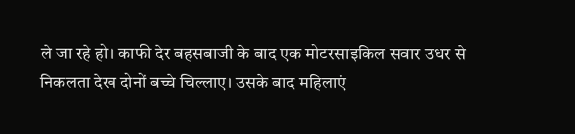ले जा रहे हो। काफी देर बहसबाजी के बाद एक मोटरसाइकिल सवार उधर से निकलता देख दोनों बच्चे चिल्लाए। उसके बाद महिलाएं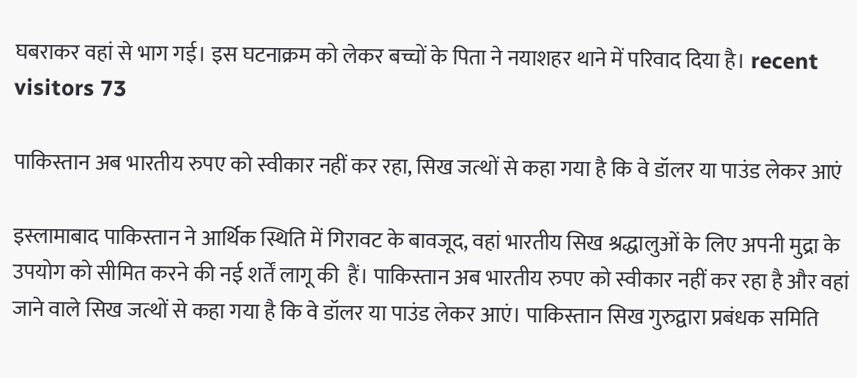घबराकर वहां से भाग गई। इस घटनाक्रम को लेकर बच्चों के पिता ने नयाशहर थाने में परिवाद दिया है। recent visitors 73

पाकिस्तान अब भारतीय रुपए को स्वीकार नहीं कर रहा, सिख जत्थों से कहा गया है कि वे डॉलर या पाउंड लेकर आएं

इस्लामाबाद पाकिस्तान ने आर्थिक स्थिति में गिरावट के बावजूद, वहां भारतीय सिख श्रद्धालुओं के लिए अपनी मुद्रा के उपयोग को सीमित करने की नई शर्तें लागू की  हैं। पाकिस्तान अब भारतीय रुपए को स्वीकार नहीं कर रहा है और वहां जाने वाले सिख जत्थों से कहा गया है कि वे डॉलर या पाउंड लेकर आएं। पाकिस्तान सिख गुरुद्वारा प्रबंधक समिति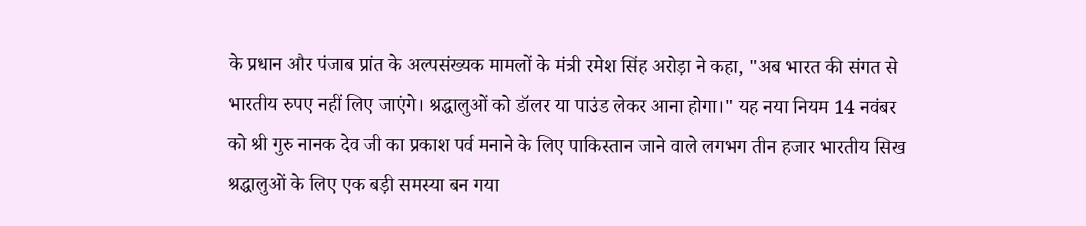के प्रधान और पंजाब प्रांत के अल्पसंख्यक मामलों के मंत्री रमेश सिंह अरोड़ा ने कहा, "अब भारत की संगत से भारतीय रुपए नहीं लिए जाएंगे। श्रद्धालुओं को डॉलर या पाउंड लेकर आना होगा।" यह नया नियम 14 नवंबर को श्री गुरु नानक देव जी का प्रकाश पर्व मनाने के लिए पाकिस्तान जाने वाले लगभग तीन हजार भारतीय सिख श्रद्धालुओं के लिए एक बड़ी समस्या बन गया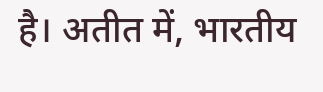है। अतीत में, भारतीय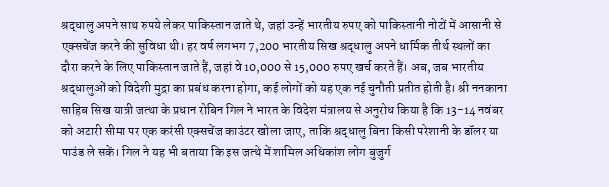श्रद्धालु अपने साथ रुपये लेकर पाकिस्तान जाते थे, जहां उन्हें भारतीय रुपए को पाकिस्तानी नोटों में आसानी से एक्सचेंज करने की सुविधा थी। हर वर्ष लगभग 7,200 भारतीय सिख श्रद्धालु अपने धार्मिक तीर्थ स्थलों का दौरा करने के लिए पाकिस्तान जाते हैं, जहां वे 10,000 से 15,000 रुपए खर्च करते हैं। अब, जब भारतीय श्रद्धालुओं को विदेशी मुद्रा का प्रबंध करना होगा, कई लोगों को यह एक नई चुनौती प्रतीत होती है। श्री ननकाना साहिब सिख यात्री जत्था के प्रधान रोबिन गिल ने भारत के विदेश मंत्रालय से अनुरोध किया है कि 13-14 नवंबर को अटारी सीमा पर एक करंसी एक्सचेंज काउंटर खोला जाए, ताकि श्रद्धालु बिना किसी परेशानी के डॉलर या पाउंड ले सकें। गिल ने यह भी बताया कि इस जत्थे में शामिल अधिकांश लोग बुजुर्ग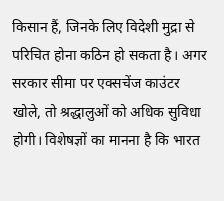किसान हैं, जिनके लिए विदेशी मुद्रा से परिचित होना कठिन हो सकता है। अगर सरकार सीमा पर एक्सचेंज काउंटर खोले, तो श्रद्धालुओं को अधिक सुविधा होगी। विशेषज्ञों का मानना है कि भारत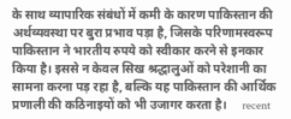के साथ व्यापारिक संबंधों में कमी के कारण पाकिस्तान की अर्थव्यवस्था पर बुरा प्रभाव पड़ा है, जिसके परिणामस्वरूप पाकिस्तान ने भारतीय रुपये को स्वीकार करने से इनकार किया है। इससे न केवल सिख श्रद्धालुओं को परेशानी का सामना करना पड़ रहा है, बल्कि यह पाकिस्तान की आर्थिक प्रणाली की कठिनाइयों को भी उजागर करता है।     recent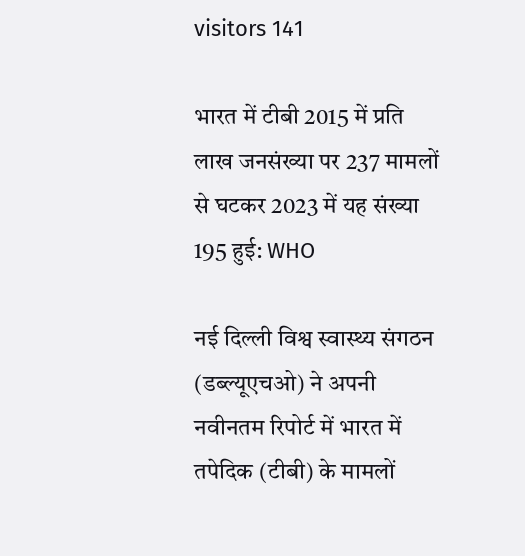visitors 141

भारत में टीबी 2015 में प्रति लाख जनसंख्या पर 237 मामलों से घटकर 2023 में यह संख्या 195 हुई: WHO

नई दिल्ली विश्व स्वास्थ्य संगठन (डब्ल्यूएचओ) ने अपनी नवीनतम रिपोर्ट में भारत में तपेदिक (टीबी) के मामलों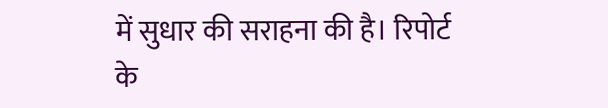में सुधार की सराहना की है। रिपोर्ट के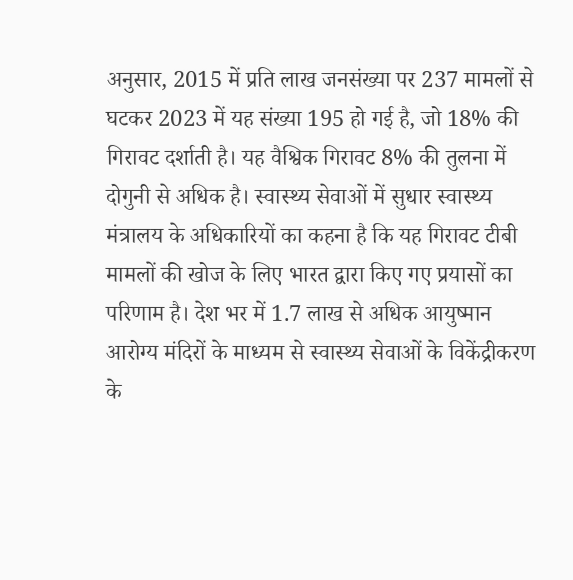अनुसार, 2015 में प्रति लाख जनसंख्या पर 237 मामलों से घटकर 2023 में यह संख्या 195 हो गई है, जो 18% की गिरावट दर्शाती है। यह वैश्विक गिरावट 8% की तुलना में दोगुनी से अधिक है। स्वास्थ्य सेवाओं में सुधार स्वास्थ्य मंत्रालय के अधिकारियों का कहना है कि यह गिरावट टीबी मामलों की खोज के लिए भारत द्वारा किए गए प्रयासों का परिणाम है। देश भर में 1.7 लाख से अधिक आयुष्मान आरोग्य मंदिरों के माध्यम से स्वास्थ्य सेवाओं के विकेंद्रीकरण के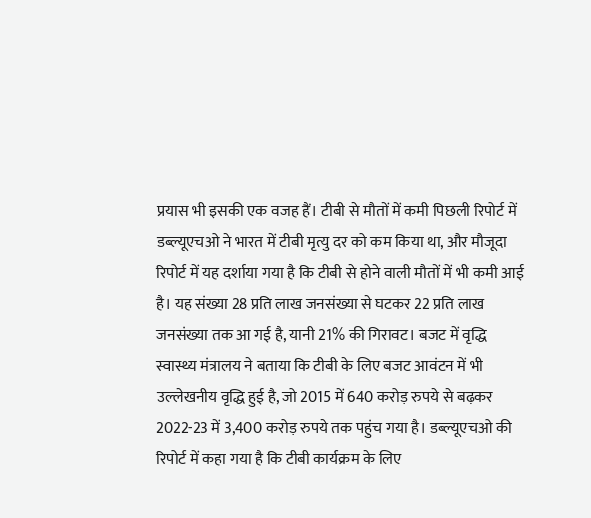प्रयास भी इसकी एक वजह हैं। टीबी से मौतों में कमी पिछली रिपोर्ट में डब्ल्यूएचओ ने भारत में टीबी मृत्यु दर को कम किया था, और मौजूदा रिपोर्ट में यह दर्शाया गया है कि टीबी से होने वाली मौतों में भी कमी आई है। यह संख्या 28 प्रति लाख जनसंख्या से घटकर 22 प्रति लाख जनसंख्या तक आ गई है, यानी 21% की गिरावट। बजट में वृद्धि स्वास्थ्य मंत्रालय ने बताया कि टीबी के लिए बजट आवंटन में भी उल्लेखनीय वृद्धि हुई है, जो 2015 में 640 करोड़ रुपये से बढ़कर 2022-23 में 3,400 करोड़ रुपये तक पहुंच गया है। डब्ल्यूएचओ की रिपोर्ट में कहा गया है कि टीबी कार्यक्रम के लिए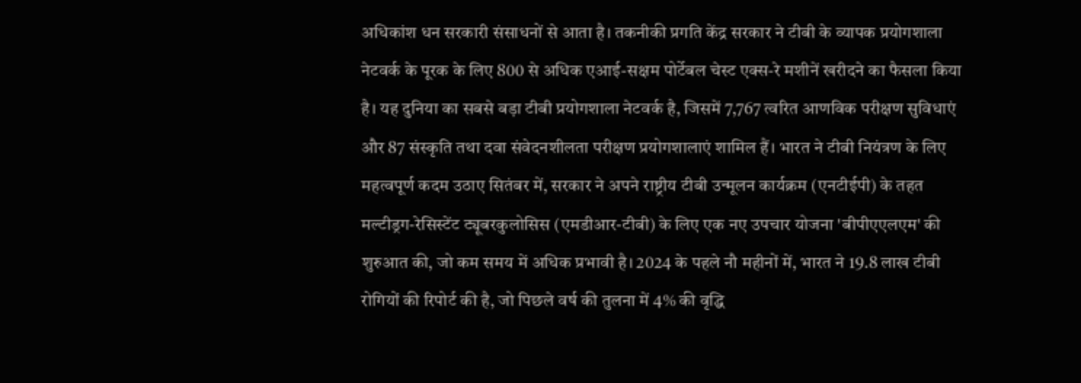अधिकांश धन सरकारी संसाधनों से आता है। तकनीकी प्रगति केंद्र सरकार ने टीबी के व्यापक प्रयोगशाला नेटवर्क के पूरक के लिए 800 से अधिक एआई-सक्षम पोर्टेबल चेस्ट एक्स-रे मशीनें खरीदने का फैसला किया है। यह दुनिया का सबसे बड़ा टीबी प्रयोगशाला नेटवर्क है, जिसमें 7,767 त्वरित आणविक परीक्षण सुविधाएं और 87 संस्कृति तथा दवा संवेदनशीलता परीक्षण प्रयोगशालाएं शामिल हैं। भारत ने टीबी नियंत्रण के लिए महत्वपूर्ण कदम उठाए सितंबर में, सरकार ने अपने राष्ट्रीय टीबी उन्मूलन कार्यक्रम (एनटीईपी) के तहत मल्टीड्रग-रेसिस्टेंट ट्यूबरकुलोसिस (एमडीआर-टीबी) के लिए एक नए उपचार योजना 'बीपीएएलएम' की शुरुआत की, जो कम समय में अधिक प्रभावी है। 2024 के पहले नौ महीनों में, भारत ने 19.8 लाख टीबी रोगियों की रिपोर्ट की है, जो पिछले वर्ष की तुलना में 4% की वृद्धि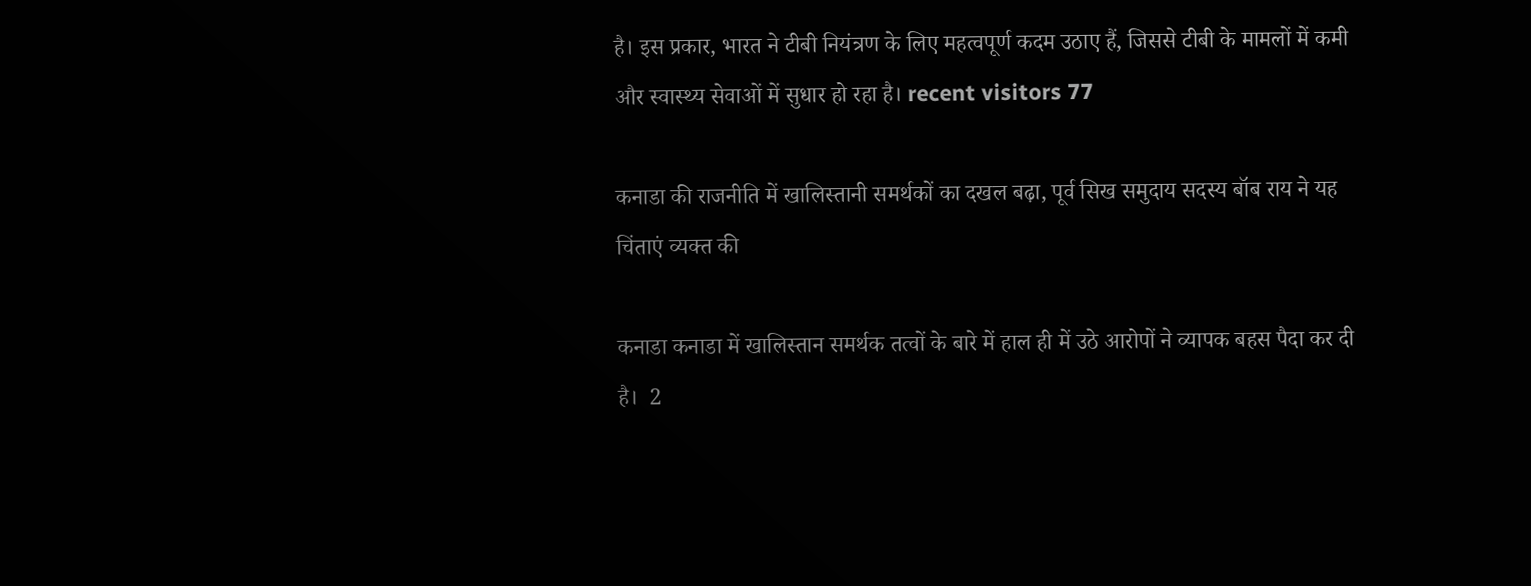है। इस प्रकार, भारत ने टीबी नियंत्रण के लिए महत्वपूर्ण कदम उठाए हैं, जिससे टीबी के मामलों में कमी और स्वास्थ्य सेवाओं में सुधार हो रहा है। recent visitors 77

कनाडा की राजनीति में खालिस्तानी समर्थकों का दखल बढ़ा, पूर्व सिख समुदाय सदस्य बॉब राय ने यह चिंताएं व्यक्त की

कनाडा कनाडा में खालिस्तान समर्थक तत्वों के बारे में हाल ही में उठे आरोपों ने व्यापक बहस पैदा कर दी है।  2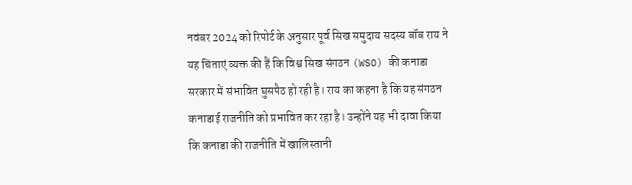नवंबर 2024 को रिपोर्ट के अनुसार पूर्व सिख समुदाय सदस्य बॉब राय ने यह चिंताएं व्यक्त की हैं कि विश्व सिख संगठन (WSO) की कनाडा  सरकार में संभावित घुसपैठ हो रही है। राय का कहना है कि यह संगठन कनाडाई राजनीति को प्रभावित कर रहा है। उन्होंने यह भी दावा किया कि कनाडा की राजनीति में खालिस्तानी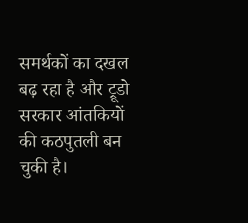समर्थकों का दखल बढ़ रहा है और ट्रूडो सरकार आंतकियों की कठपुतली बन चुकी है।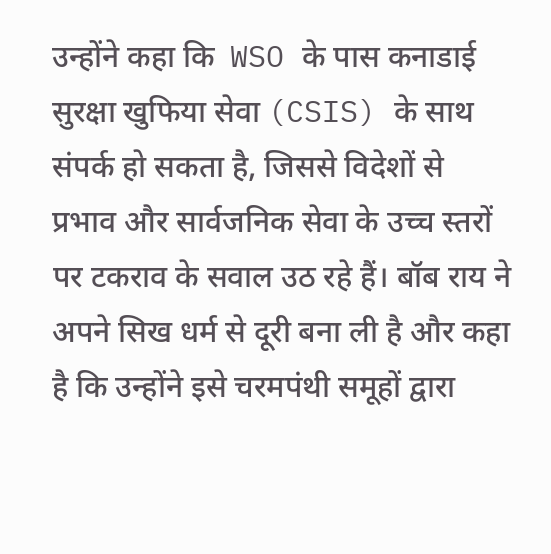उन्होंने कहा कि  WSO के पास कनाडाई सुरक्षा खुफिया सेवा (CSIS) के साथ संपर्क हो सकता है, जिससे विदेशों से प्रभाव और सार्वजनिक सेवा के उच्च स्तरों पर टकराव के सवाल उठ रहे हैं। बॉब राय ने अपने सिख धर्म से दूरी बना ली है और कहा है कि उन्होंने इसे चरमपंथी समूहों द्वारा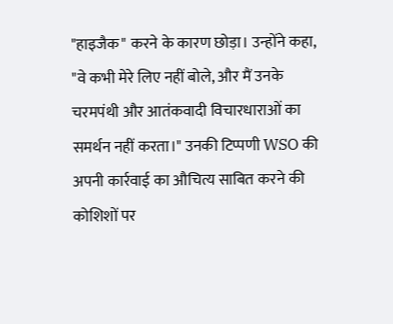"हाइजैक" करने के कारण छोड़ा। उन्होंने कहा, "वे कभी मेरे लिए नहीं बोले, और मैं उनके चरमपंथी और आतंकवादी विचारधाराओं का समर्थन नहीं करता।" उनकी टिप्पणी WSO की अपनी कार्रवाई का औचित्य साबित करने की कोशिशों पर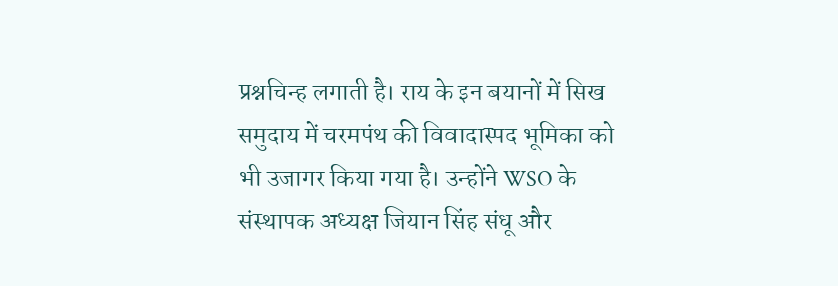प्रश्नचिन्ह लगाती है। राय के इन बयानों में सिख समुदाय में चरमपंथ की विवादास्पद भूमिका को भी उजागर किया गया है। उन्होंने WSO के संस्थापक अध्यक्ष जियान सिंह संधू और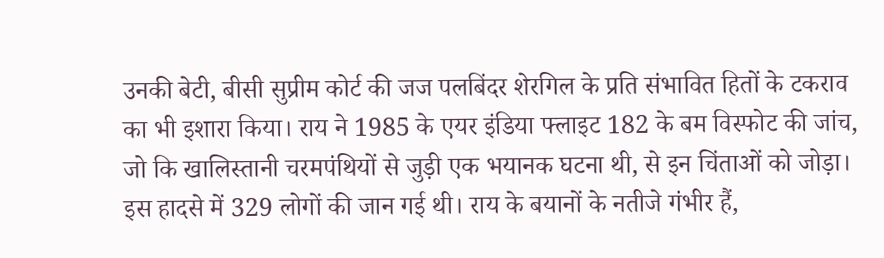उनकी बेटी, बीसी सुप्रीम कोर्ट की जज पलबिंदर शेरगिल के प्रति संभावित हितों के टकराव का भी इशारा किया। राय ने 1985 के एयर इंडिया फ्लाइट 182 के बम विस्फोट की जांच, जो कि खालिस्तानी चरमपंथियों से जुड़ी एक भयानक घटना थी, से इन चिंताओं को जोड़ा। इस हादसे में 329 लोगों की जान गई थी। राय के बयानों के नतीजे गंभीर हैं,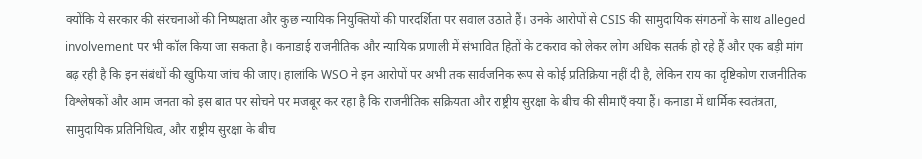क्योंकि ये सरकार की संरचनाओं की निष्पक्षता और कुछ न्यायिक नियुक्तियों की पारदर्शिता पर सवाल उठाते हैं। उनके आरोपों से CSIS की सामुदायिक संगठनों के साथ alleged involvement पर भी कॉल किया जा सकता है। कनाडाई राजनीतिक और न्यायिक प्रणाली में संभावित हितों के टकराव को लेकर लोग अधिक सतर्क हो रहे हैं और एक बड़ी मांग बढ़ रही है कि इन संबंधों की खुफिया जांच की जाए। हालांकि WSO ने इन आरोपों पर अभी तक सार्वजनिक रूप से कोई प्रतिक्रिया नहीं दी है, लेकिन राय का दृष्टिकोण राजनीतिक विश्लेषकों और आम जनता को इस बात पर सोचने पर मजबूर कर रहा है कि राजनीतिक सक्रियता और राष्ट्रीय सुरक्षा के बीच की सीमाएँ क्या हैं। कनाडा में धार्मिक स्वतंत्रता, सामुदायिक प्रतिनिधित्व, और राष्ट्रीय सुरक्षा के बीच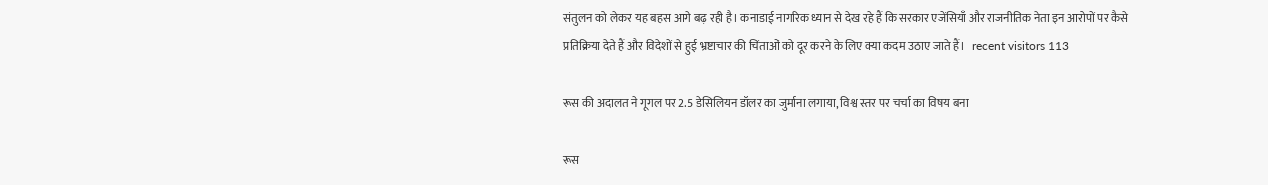संतुलन को लेकर यह बहस आगे बढ़ रही है। कनाडाई नागरिक ध्यान से देख रहे हैं कि सरकार एजेंसियाँ और राजनीतिक नेता इन आरोपों पर कैसे प्रतिक्रिया देते हैं और विदेशों से हुई भ्रष्टाचार की चिंताओं को दूर करने के लिए क्या कदम उठाए जाते हैं।   recent visitors 113

रूस की अदालत ने गूगल पर 2.5 डेसिलियन डॉलर का जुर्माना लगाया, विश्व स्तर पर चर्चा का विषय बना

रूस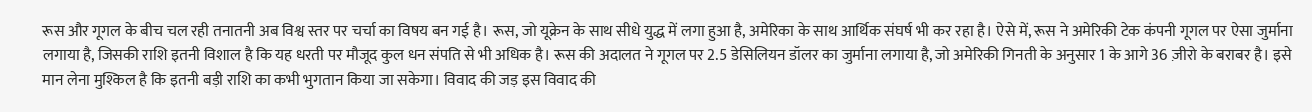रूस और गूगल के बीच चल रही तनातनी अब विश्व स्तर पर चर्चा का विषय बन गई है। रूस, जो यूक्रेन के साथ सीधे युद्ध में लगा हुआ है, अमेरिका के साथ आर्थिक संघर्ष भी कर रहा है। ऐसे में, रूस ने अमेरिकी टेक कंपनी गूगल पर ऐसा जुर्माना लगाया है, जिसकी राशि इतनी विशाल है कि यह धरती पर मौजूद कुल धन संपति से भी अधिक है। रूस की अदालत ने गूगल पर 2.5 डेसिलियन डॉलर का जुर्माना लगाया है, जो अमेरिकी गिनती के अनुसार 1 के आगे 36 ज़ीरो के बराबर है। इसे मान लेना मुश्किल है कि इतनी बड़ी राशि का कभी भुगतान किया जा सकेगा। विवाद की जड़ इस विवाद की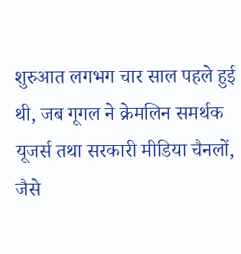शुरुआत लगभग चार साल पहले हुई थी, जब गूगल ने क्रेमलिन समर्थक यूजर्स तथा सरकारी मीडिया चैनलों, जैसे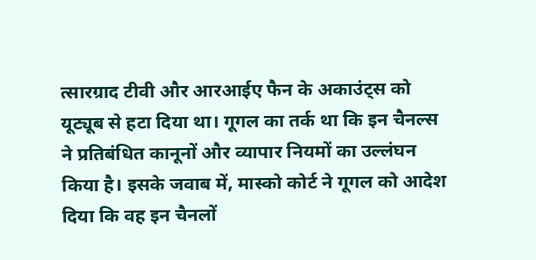त्सारग्राद टीवी और आरआईए फैन के अकाउंट्स को यूट्यूब से हटा दिया था। गूगल का तर्क था कि इन चैनल्स ने प्रतिबंधित कानूनों और व्यापार नियमों का उल्लंघन किया है। इसके जवाब में, मास्को कोर्ट ने गूगल को आदेश दिया कि वह इन चैनलों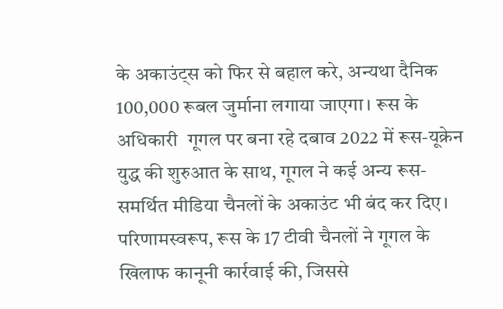के अकाउंट्स को फिर से बहाल करे, अन्यथा दैनिक 100,000 रूबल जुर्माना लगाया जाएगा। रूस के अधिकारी  गूगल पर बना रहे दबाव 2022 में रूस-यूक्रेन युद्ध की शुरुआत के साथ, गूगल ने कई अन्य रूस-समर्थित मीडिया चैनलों के अकाउंट भी बंद कर दिए। परिणामस्वरूप, रूस के 17 टीवी चैनलों ने गूगल के खिलाफ कानूनी कार्रवाई की, जिससे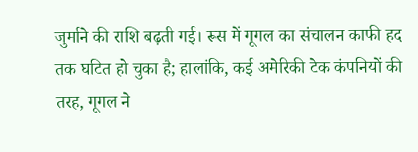जुर्माने की राशि बढ़ती गई। रूस में गूगल का संचालन काफी हद तक घटित हो चुका है; हालांकि, कई अमेरिकी टेक कंपनियों की तरह, गूगल ने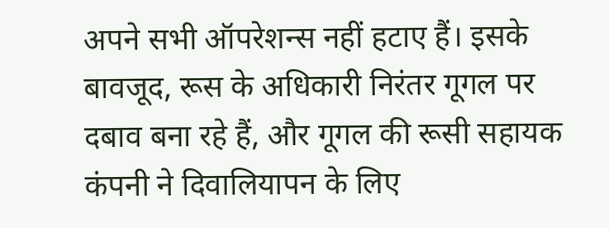अपने सभी ऑपरेशन्स नहीं हटाए हैं। इसके बावजूद, रूस के अधिकारी निरंतर गूगल पर दबाव बना रहे हैं, और गूगल की रूसी सहायक कंपनी ने दिवालियापन के लिए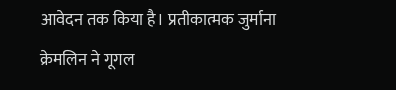आवेदन तक किया है। प्रतीकात्मक जुर्माना क्रेमलिन ने गूगल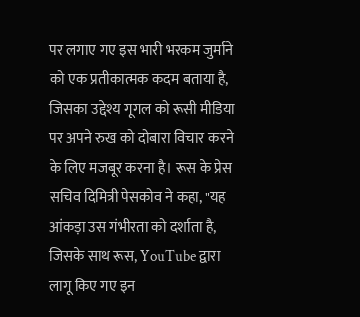पर लगाए गए इस भारी भरकम जुर्माने को एक प्रतीकात्मक कदम बताया है, जिसका उद्देश्य गूगल को रूसी मीडिया पर अपने रुख को दोबारा विचार करने के लिए मजबूर करना है। रूस के प्रेस सचिव दिमित्री पेसकोव ने कहा, "यह आंकड़ा उस गंभीरता को दर्शाता है, जिसके साथ रूस, YouTube द्वारा लागू किए गए इन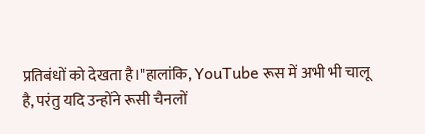प्रतिबंधों को देखता है।"हालांकि, YouTube रूस में अभी भी चालू है, परंतु यदि उन्होंने रूसी चैनलों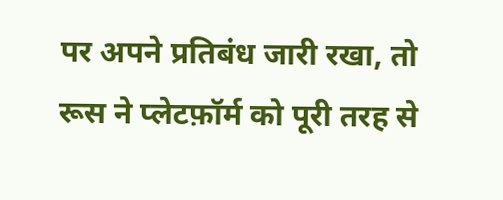पर अपने प्रतिबंध जारी रखा, तो रूस ने प्लेटफ़ॉर्म को पूरी तरह से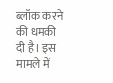ब्लॉक करने की धमकी दी है। इस मामले में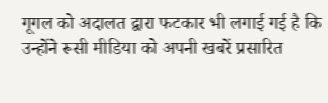गूगल को अदालत द्वारा फटकार भी लगाई गई है कि उन्होंने रूसी मीडिया को अपनी खबरें प्रसारित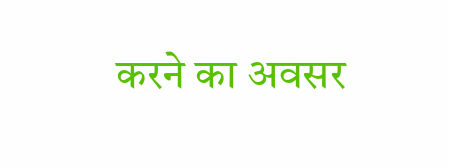करने का अवसर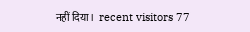नहीं दिया।  recent visitors 77